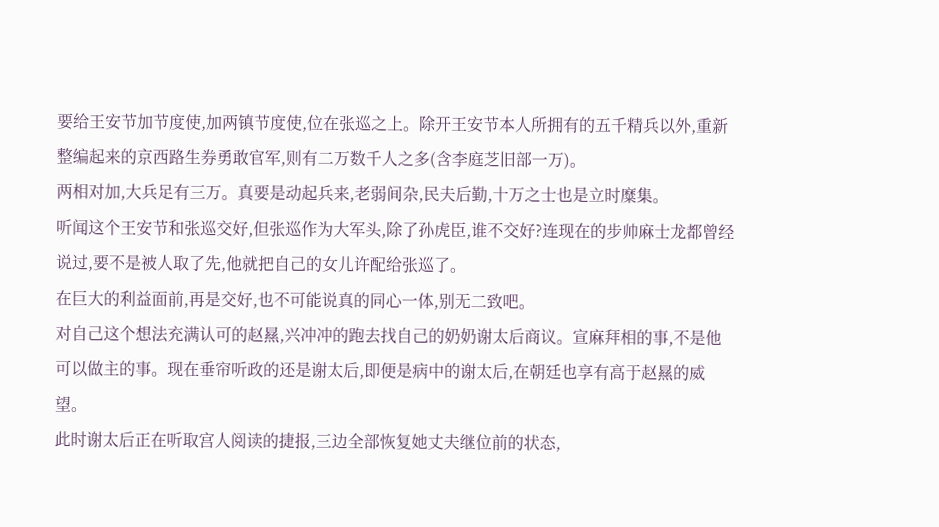要给王安节加节度使,加两镇节度使,位在张巡之上。除开王安节本人所拥有的五千精兵以外,重新整编起来的京西路生券勇敢官军,则有二万数千人之多(含李庭芝旧部一万)。
两相对加,大兵足有三万。真要是动起兵来,老弱间杂,民夫后勤,十万之士也是立时糜集。
听闻这个王安节和张巡交好,但张巡作为大军头,除了孙虎臣,谁不交好?连现在的步帅麻士龙都曾经说过,要不是被人取了先,他就把自己的女儿许配给张巡了。
在巨大的利益面前,再是交好,也不可能说真的同心一体,别无二致吧。
对自己这个想法充满认可的赵㬎,兴冲冲的跑去找自己的奶奶谢太后商议。宣麻拜相的事,不是他可以做主的事。现在垂帘听政的还是谢太后,即便是病中的谢太后,在朝廷也享有高于赵㬎的威望。
此时谢太后正在听取宫人阅读的捷报,三边全部恢复她丈夫继位前的状态,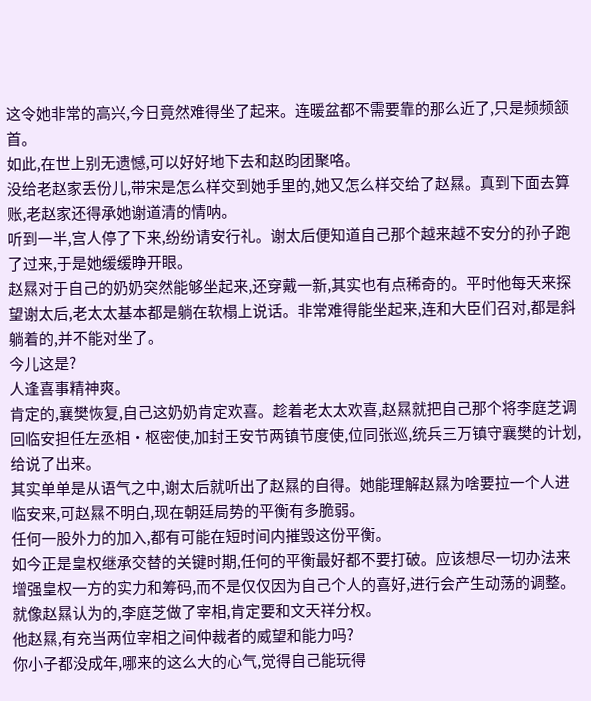这令她非常的高兴,今日竟然难得坐了起来。连暖盆都不需要靠的那么近了,只是频频颔首。
如此,在世上别无遗憾,可以好好地下去和赵昀团聚咯。
没给老赵家丢份儿,带宋是怎么样交到她手里的,她又怎么样交给了赵㬎。真到下面去算账,老赵家还得承她谢道清的情呐。
听到一半,宫人停了下来,纷纷请安行礼。谢太后便知道自己那个越来越不安分的孙子跑了过来,于是她缓缓睁开眼。
赵㬎对于自己的奶奶突然能够坐起来,还穿戴一新,其实也有点稀奇的。平时他每天来探望谢太后,老太太基本都是躺在软榻上说话。非常难得能坐起来,连和大臣们召对,都是斜躺着的,并不能对坐了。
今儿这是?
人逢喜事精神爽。
肯定的,襄樊恢复,自己这奶奶肯定欢喜。趁着老太太欢喜,赵㬎就把自己那个将李庭芝调回临安担任左丞相·枢密使,加封王安节两镇节度使,位同张巡,统兵三万镇守襄樊的计划,给说了出来。
其实单单是从语气之中,谢太后就听出了赵㬎的自得。她能理解赵㬎为啥要拉一个人进临安来,可赵㬎不明白,现在朝廷局势的平衡有多脆弱。
任何一股外力的加入,都有可能在短时间内摧毁这份平衡。
如今正是皇权继承交替的关键时期,任何的平衡最好都不要打破。应该想尽一切办法来增强皇权一方的实力和筹码,而不是仅仅因为自己个人的喜好,进行会产生动荡的调整。
就像赵㬎认为的,李庭芝做了宰相,肯定要和文天祥分权。
他赵㬎,有充当两位宰相之间仲裁者的威望和能力吗?
你小子都没成年,哪来的这么大的心气,觉得自己能玩得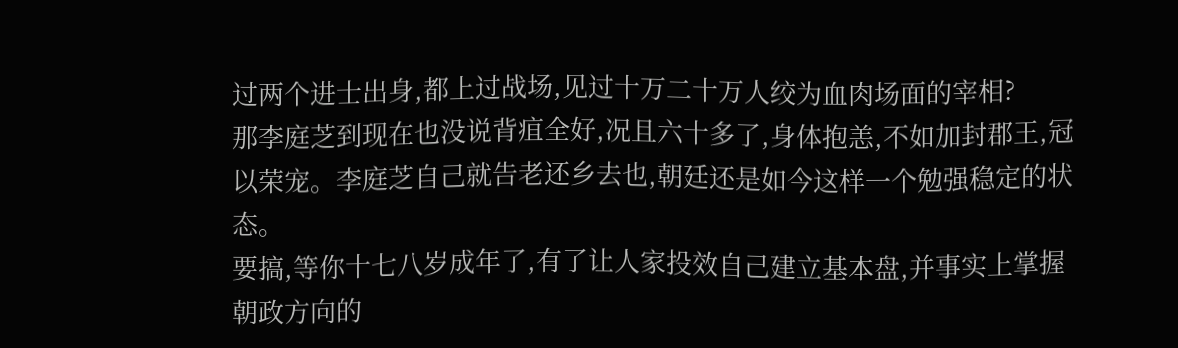过两个进士出身,都上过战场,见过十万二十万人绞为血肉场面的宰相?
那李庭芝到现在也没说背疽全好,况且六十多了,身体抱恙,不如加封郡王,冠以荣宠。李庭芝自己就告老还乡去也,朝廷还是如今这样一个勉强稳定的状态。
要搞,等你十七八岁成年了,有了让人家投效自己建立基本盘,并事实上掌握朝政方向的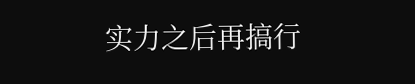实力之后再搞行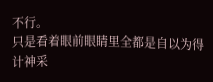不行。
只是看着眼前眼睛里全都是自以为得计神采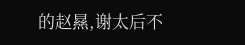的赵㬎,谢太后不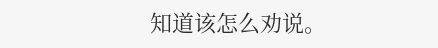知道该怎么劝说。